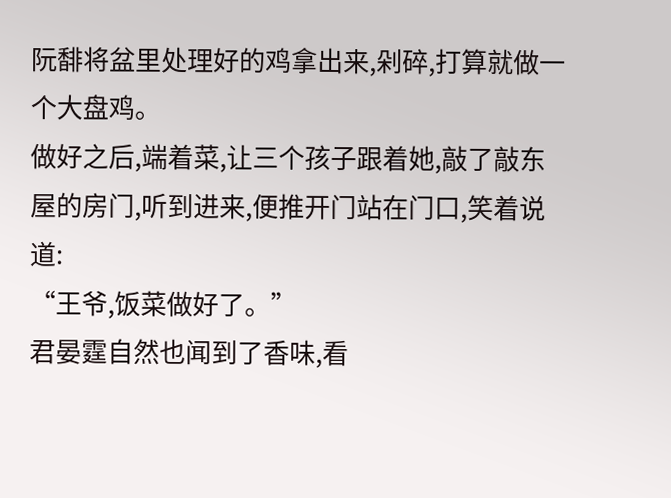阮馡将盆里处理好的鸡拿出来,剁碎,打算就做一个大盘鸡。
做好之后,端着菜,让三个孩子跟着她,敲了敲东屋的房门,听到进来,便推开门站在门口,笑着说道:
“王爷,饭菜做好了。”
君晏霆自然也闻到了香味,看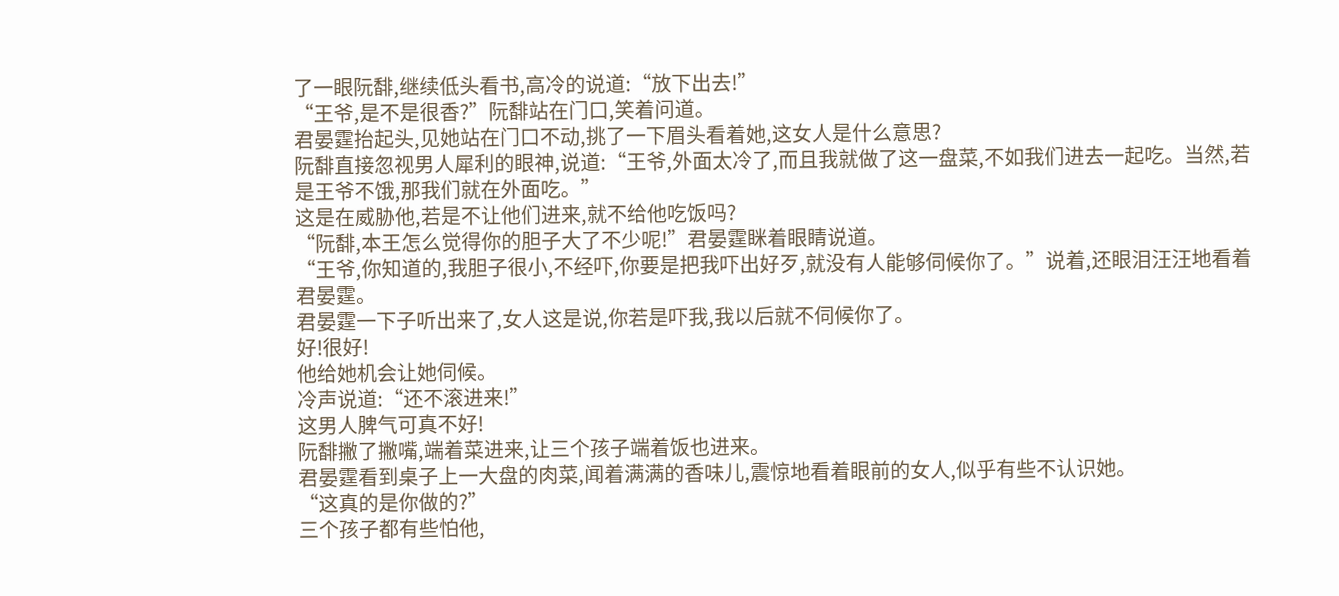了一眼阮馡,继续低头看书,高冷的说道:“放下出去!”
“王爷,是不是很香?”阮馡站在门口,笑着问道。
君晏霆抬起头,见她站在门口不动,挑了一下眉头看着她,这女人是什么意思?
阮馡直接忽视男人犀利的眼神,说道:“王爷,外面太冷了,而且我就做了这一盘菜,不如我们进去一起吃。当然,若是王爷不饿,那我们就在外面吃。”
这是在威胁他,若是不让他们进来,就不给他吃饭吗?
“阮馡,本王怎么觉得你的胆子大了不少呢!”君晏霆眯着眼睛说道。
“王爷,你知道的,我胆子很小,不经吓,你要是把我吓出好歹,就没有人能够伺候你了。”说着,还眼泪汪汪地看着君晏霆。
君晏霆一下子听出来了,女人这是说,你若是吓我,我以后就不伺候你了。
好!很好!
他给她机会让她伺候。
冷声说道:“还不滚进来!”
这男人脾气可真不好!
阮馡撇了撇嘴,端着菜进来,让三个孩子端着饭也进来。
君晏霆看到桌子上一大盘的肉菜,闻着满满的香味儿,震惊地看着眼前的女人,似乎有些不认识她。
“这真的是你做的?”
三个孩子都有些怕他,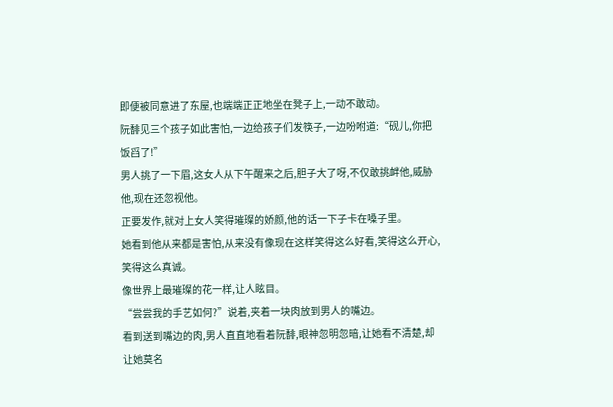即便被同意进了东屋,也端端正正地坐在凳子上,一动不敢动。
阮馡见三个孩子如此害怕,一边给孩子们发筷子,一边吩咐道:“砚儿,你把饭舀了!”
男人挑了一下眉,这女人从下午醒来之后,胆子大了呀,不仅敢挑衅他,威胁他,现在还忽视他。
正要发作,就对上女人笑得璀璨的娇颜,他的话一下子卡在嗓子里。
她看到他从来都是害怕,从来没有像现在这样笑得这么好看,笑得这么开心,笑得这么真诚。
像世界上最璀璨的花一样,让人眩目。
“尝尝我的手艺如何?”说着,夹着一块肉放到男人的嘴边。
看到送到嘴边的肉,男人直直地看着阮馡,眼神忽明忽暗,让她看不清楚,却让她莫名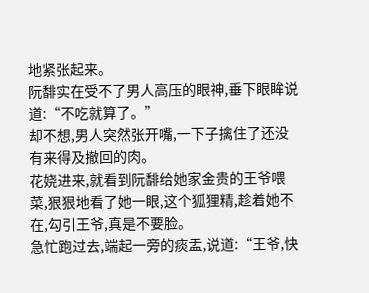地紧张起来。
阮馡实在受不了男人高压的眼神,垂下眼眸说道:“不吃就算了。”
却不想,男人突然张开嘴,一下子擒住了还没有来得及撤回的肉。
花娆进来,就看到阮馡给她家金贵的王爷喂菜,狠狠地看了她一眼,这个狐狸精,趁着她不在,勾引王爷,真是不要脸。
急忙跑过去,端起一旁的痰盂,说道:“王爷,快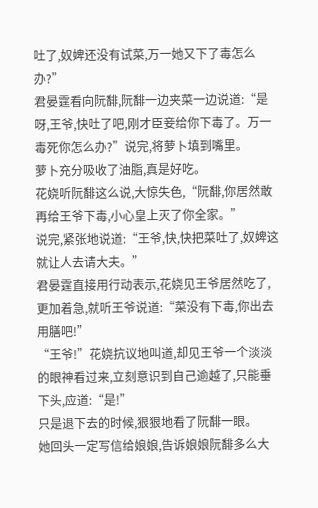吐了,奴婢还没有试菜,万一她又下了毒怎么办?”
君晏霆看向阮馡,阮馡一边夹菜一边说道:“是呀,王爷,快吐了吧,刚才臣妾给你下毒了。万一毒死你怎么办?”说完,将萝卜填到嘴里。
萝卜充分吸收了油脂,真是好吃。
花娆听阮馡这么说,大惊失色,“阮馡,你居然敢再给王爷下毒,小心皇上灭了你全家。”
说完,紧张地说道:“王爷,快,快把菜吐了,奴婢这就让人去请大夫。”
君晏霆直接用行动表示,花娆见王爷居然吃了,更加着急,就听王爷说道:“菜没有下毒,你出去用膳吧!”
“王爷!”花娆抗议地叫道,却见王爷一个淡淡的眼神看过来,立刻意识到自己逾越了,只能垂下头,应道:“是!”
只是退下去的时候,狠狠地看了阮馡一眼。
她回头一定写信给娘娘,告诉娘娘阮馡多么大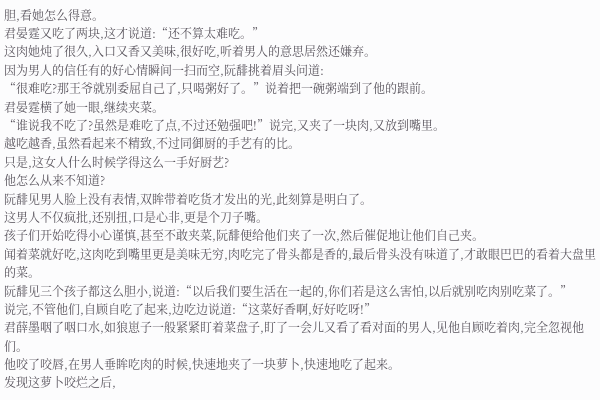胆,看她怎么得意。
君晏霆又吃了两块,这才说道:“还不算太难吃。”
这肉她炖了很久,入口又香又美味,很好吃,听着男人的意思居然还嫌弃。
因为男人的信任有的好心情瞬间一扫而空,阮馡挑着眉头问道:
“很难吃?那王爷就别委屈自己了,只喝粥好了。”说着把一碗粥端到了他的跟前。
君晏霆横了她一眼,继续夹菜。
“谁说我不吃了?虽然是难吃了点,不过还勉强吧!”说完,又夹了一块肉,又放到嘴里。
越吃越香,虽然看起来不精致,不过同御厨的手艺有的比。
只是,这女人什么时候学得这么一手好厨艺?
他怎么从来不知道?
阮馡见男人脸上没有表情,双眸带着吃货才发出的光,此刻算是明白了。
这男人不仅疯批,还别扭,口是心非,更是个刀子嘴。
孩子们开始吃得小心谨慎,甚至不敢夹菜,阮馡便给他们夹了一次,然后催促地让他们自己夹。
闻着菜就好吃,这肉吃到嘴里更是美味无穷,肉吃完了骨头都是香的,最后骨头没有味道了,才敢眼巴巴的看着大盘里的菜。
阮馡见三个孩子都这么胆小,说道:“以后我们要生活在一起的,你们若是这么害怕,以后就别吃肉别吃菜了。”
说完,不管他们,自顾自吃了起来,边吃边说道:“这菜好香啊,好好吃呀!”
君薛墨咽了咽口水,如狼崽子一般紧紧盯着菜盘子,盯了一会儿又看了看对面的男人,见他自顾吃着肉,完全忽视他们。
他咬了咬唇,在男人垂眸吃肉的时候,快速地夹了一块萝卜,快速地吃了起来。
发现这萝卜咬烂之后,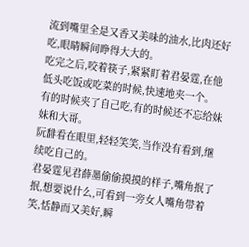流到嘴里全是又香又美味的油水,比肉还好吃,眼睛瞬间睁得大大的。
吃完之后,咬着筷子,紧紧盯着君晏霆,在他低头吃饭或吃菜的时候,快速地夹一个。
有的时候夹了自己吃,有的时候还不忘给妹妹和大哥。
阮馡看在眼里,轻轻笑笑,当作没有看到,继续吃自己的。
君晏霆见君薛墨偷偷摸摸的样子,嘴角抿了抿,想要说什么,可看到一旁女人嘴角带着笑,恬静而又美好,瞬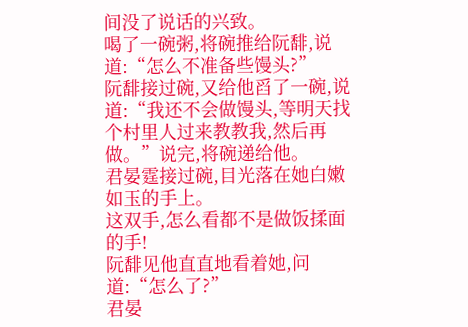间没了说话的兴致。
喝了一碗粥,将碗推给阮馡,说道:“怎么不准备些馒头?”
阮馡接过碗,又给他舀了一碗,说道:“我还不会做馒头,等明天找个村里人过来教教我,然后再做。”说完,将碗递给他。
君晏霆接过碗,目光落在她白嫩如玉的手上。
这双手,怎么看都不是做饭揉面的手!
阮馡见他直直地看着她,问道:“怎么了?”
君晏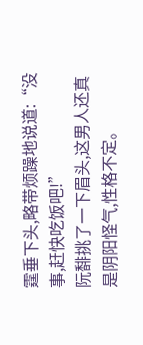霆垂下头,略带烦躁地说道:“没事,赶快吃饭吧!”
阮馡挑了一下眉头,这男人还真是阴阳怪气,性格不定。